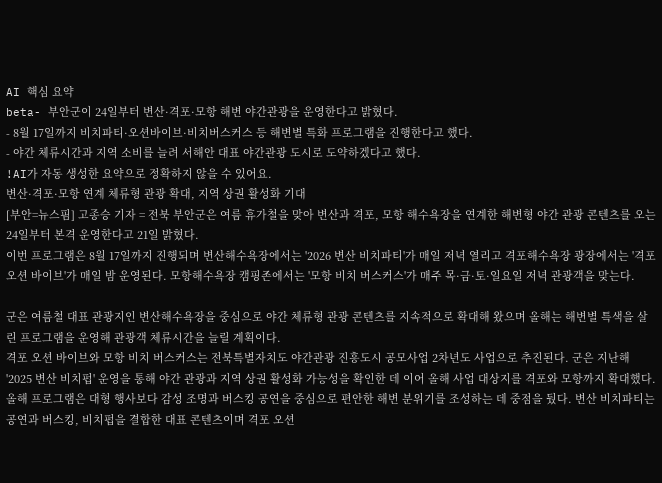AI 핵심 요약
beta- 부안군이 24일부터 변산·격포·모항 해변 야간관광을 운영한다고 밝혔다.
- 8월 17일까지 비치파티·오션바이브·비치버스커스 등 해변별 특화 프로그램을 진행한다고 했다.
- 야간 체류시간과 지역 소비를 늘려 서해안 대표 야간관광 도시로 도약하겠다고 했다.
!AI가 자동 생성한 요약으로 정확하지 않을 수 있어요.
변산·격포·모항 연계 체류형 관광 확대, 지역 상권 활성화 기대
[부안=뉴스핌] 고종승 기자 = 전북 부안군은 여름 휴가철을 맞아 변산과 격포, 모항 해수욕장을 연계한 해변형 야간 관광 콘텐츠를 오는 24일부터 본격 운영한다고 21일 밝혔다.
이번 프로그램은 8월 17일까지 진행되며 변산해수욕장에서는 '2026 변산 비치파티'가 매일 저녁 열리고 격포해수욕장 광장에서는 '격포 오션 바이브'가 매일 밤 운영된다. 모항해수욕장 캠핑존에서는 '모항 비치 버스커스'가 매주 목·금·토·일요일 저녁 관광객을 맞는다.

군은 여름철 대표 관광지인 변산해수욕장을 중심으로 야간 체류형 관광 콘텐츠를 지속적으로 확대해 왔으며 올해는 해변별 특색을 살린 프로그램을 운영해 관광객 체류시간을 늘릴 계획이다.
격포 오션 바이브와 모항 비치 버스커스는 전북특별자치도 야간관광 진흥도시 공모사업 2차년도 사업으로 추진된다. 군은 지난해 '2025 변산 비치펍' 운영을 통해 야간 관광과 지역 상권 활성화 가능성을 확인한 데 이어 올해 사업 대상지를 격포와 모항까지 확대했다.
올해 프로그램은 대형 행사보다 감성 조명과 버스킹 공연을 중심으로 편안한 해변 분위기를 조성하는 데 중점을 뒀다. 변산 비치파티는 공연과 버스킹, 비치펍을 결합한 대표 콘텐츠이며 격포 오션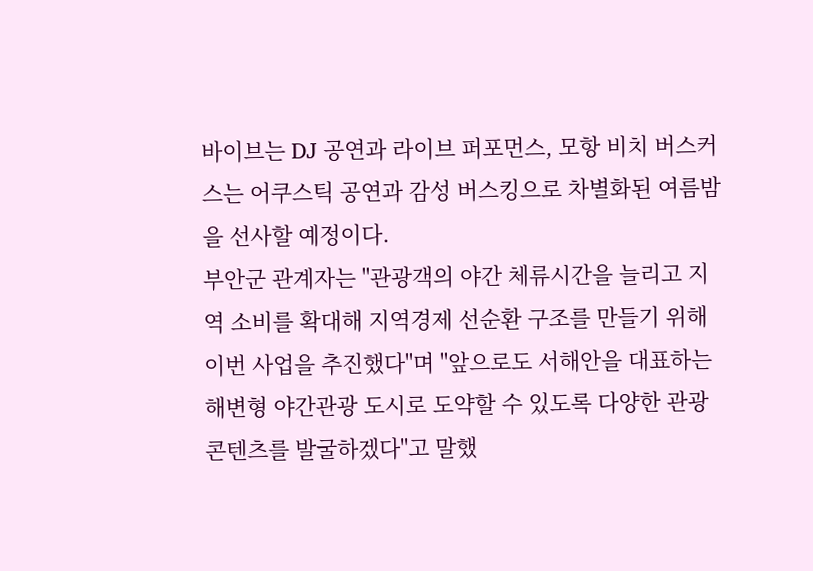바이브는 DJ 공연과 라이브 퍼포먼스, 모항 비치 버스커스는 어쿠스틱 공연과 감성 버스킹으로 차별화된 여름밤을 선사할 예정이다.
부안군 관계자는 "관광객의 야간 체류시간을 늘리고 지역 소비를 확대해 지역경제 선순환 구조를 만들기 위해 이번 사업을 추진했다"며 "앞으로도 서해안을 대표하는 해변형 야간관광 도시로 도약할 수 있도록 다양한 관광 콘텐츠를 발굴하겠다"고 말했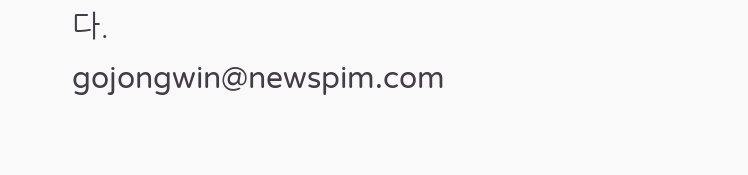다.
gojongwin@newspim.com